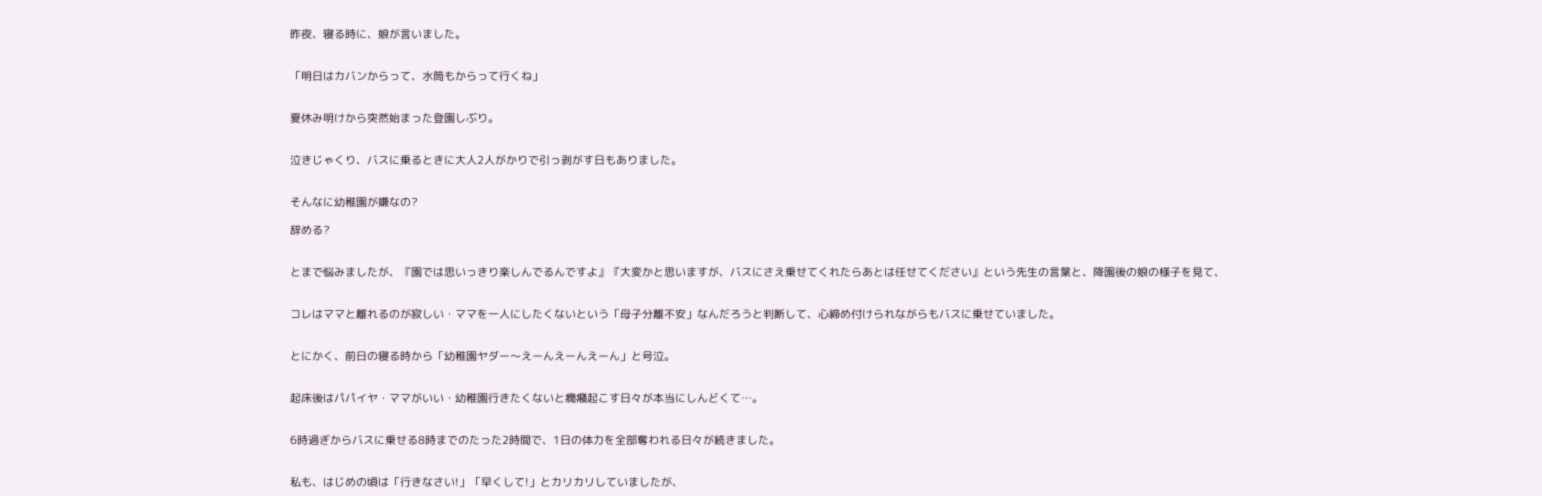昨夜、寝る時に、娘が言いました。


「明日はカバンからって、水筒もからって行くね」


夏休み明けから突然始まった登園しぶり。


泣きじゃくり、バスに乗るときに大人2人がかりで引っ剥がす日もありました。


そんなに幼稚園が嫌なの?

辞める?


とまで悩みましたが、『園では思いっきり楽しんでるんですよ』『大変かと思いますが、バスにさえ乗せてくれたらあとは任せてください』という先生の言葉と、降園後の娘の様子を見て、


コレはママと離れるのが寂しい・ママを一人にしたくないという「母子分離不安」なんだろうと判断して、心締め付けられながらもバスに乗せていました。


とにかく、前日の寝る時から「幼稚園ヤダー〜えーんえーんえーん」と号泣。


起床後はパパイヤ・ママがいい・幼稚園行きたくないと癇癪起こす日々が本当にしんどくて…。


6時過ぎからバスに乗せる8時までのたった2時間で、1日の体力を全部奪われる日々が続きました。


私も、はじめの頃は「行きなさい!」「早くして!」とカリカリしていましたが、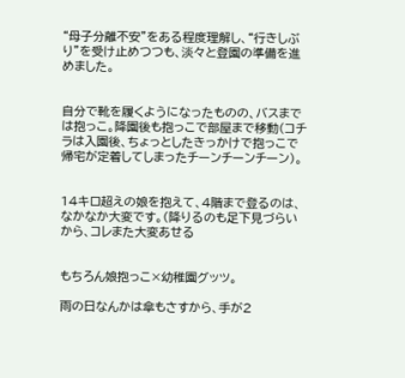“母子分離不安”をある程度理解し、“行きしぶり”を受け止めつつも、淡々と登園の準備を進めました。


自分で靴を履くようになったものの、バスまでは抱っこ。降園後も抱っこで部屋まで移動(コチラは入園後、ちょっとしたきっかけで抱っこで帰宅が定着してしまったチーンチーンチーン)。


14キロ超えの娘を抱えて、4階まで登るのは、なかなか大変です。(降りるのも足下見づらいから、コレまた大変あせる


もちろん娘抱っこ×幼稚園グッツ。

雨の日なんかは傘もさすから、手が2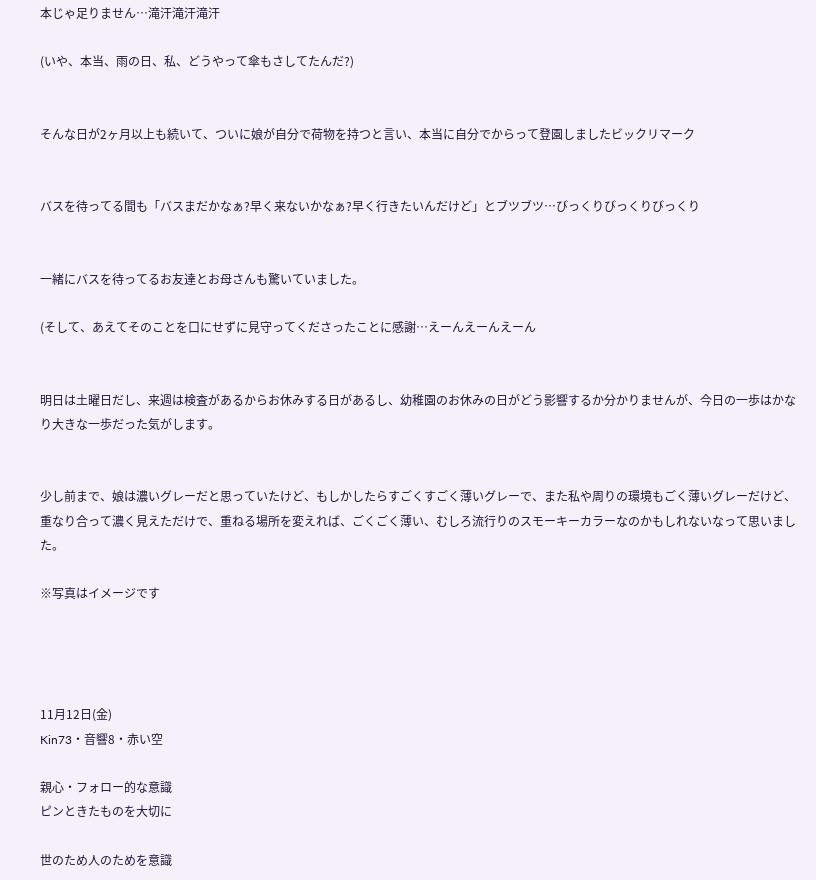本じゃ足りません…滝汗滝汗滝汗

(いや、本当、雨の日、私、どうやって傘もさしてたんだ?)


そんな日が2ヶ月以上も続いて、ついに娘が自分で荷物を持つと言い、本当に自分でからって登園しましたビックリマーク


バスを待ってる間も「バスまだかなぁ?早く来ないかなぁ?早く行きたいんだけど」とブツブツ…びっくりびっくりびっくり


一緒にバスを待ってるお友達とお母さんも驚いていました。

(そして、あえてそのことを口にせずに見守ってくださったことに感謝…えーんえーんえーん


明日は土曜日だし、来週は検査があるからお休みする日があるし、幼稚園のお休みの日がどう影響するか分かりませんが、今日の一歩はかなり大きな一歩だった気がします。


少し前まで、娘は濃いグレーだと思っていたけど、もしかしたらすごくすごく薄いグレーで、また私や周りの環境もごく薄いグレーだけど、重なり合って濃く見えただけで、重ねる場所を変えれば、ごくごく薄い、むしろ流行りのスモーキーカラーなのかもしれないなって思いました。

※写真はイメージです




11月12日(金)
Kin73・音響8・赤い空

親心・フォロー的な意識
ピンときたものを大切に

世のため人のためを意識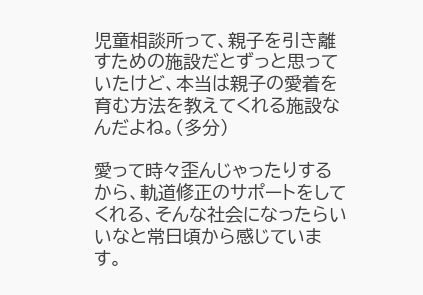児童相談所って、親子を引き離すための施設だとずっと思っていたけど、本当は親子の愛着を育む方法を教えてくれる施設なんだよね。(多分)

愛って時々歪んじゃったりするから、軌道修正のサポートをしてくれる、そんな社会になったらいいなと常日頃から感じています。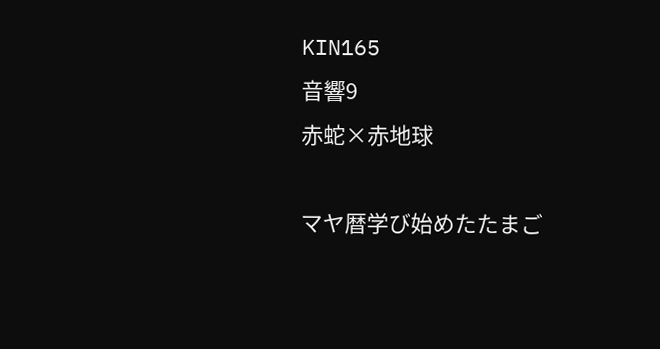KIN165
音響9
赤蛇×赤地球

マヤ暦学び始めたたまご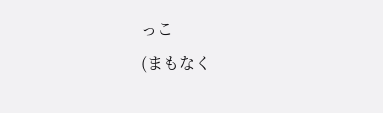っこ
(まもなく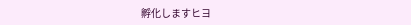孵化しますヒヨ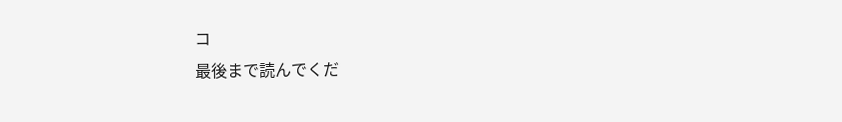コ
最後まで読んでくだ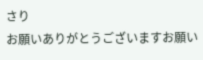さり
お願いありがとうございますお願い